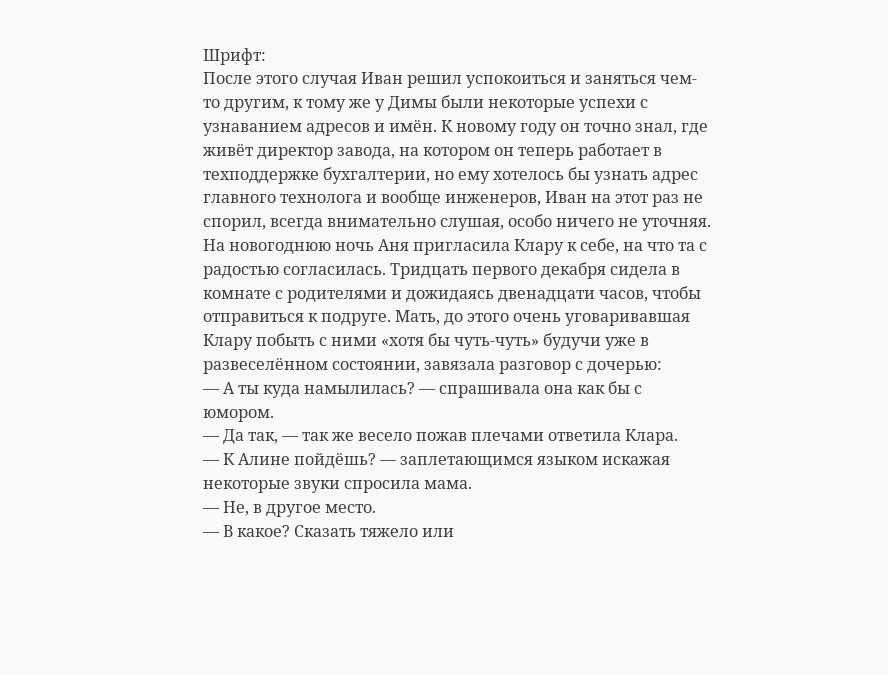Шрифт:
После этого случая Иван решил успокоиться и заняться чем-то другим, к тому же у Димы были некоторые успехи с узнаванием адресов и имён. К новому году он точно знал, где живёт директор завода, на котором он теперь работает в техподдержке бухгалтерии, но ему хотелось бы узнать адрес главного технолога и вообще инженеров, Иван на этот раз не спорил, всегда внимательно слушая, особо ничего не уточняя.
На новогоднюю ночь Аня пригласила Клару к себе, на что та с радостью согласилась. Тридцать первого декабря сидела в комнате с родителями и дожидаясь двенадцати часов, чтобы отправиться к подруге. Мать, до этого очень уговаривавшая Клару побыть с ними «хотя бы чуть-чуть» будучи уже в развеселённом состоянии, завязала разговор с дочерью:
— А ты куда намылилась? — спрашивала она как бы с юмором.
— Да так, — так же весело пожав плечами ответила Клара.
— К Алине пойдёшь? — заплетающимся языком искажая некоторые звуки спросила мама.
— Не, в другое место.
— В какое? Сказать тяжело или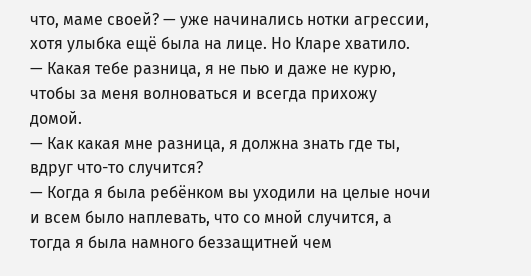что, маме своей? — уже начинались нотки агрессии, хотя улыбка ещё была на лице. Но Кларе хватило.
— Какая тебе разница, я не пью и даже не курю, чтобы за меня волноваться и всегда прихожу домой.
— Как какая мне разница, я должна знать где ты, вдруг что-то случится?
— Когда я была ребёнком вы уходили на целые ночи и всем было наплевать, что со мной случится, а тогда я была намного беззащитней чем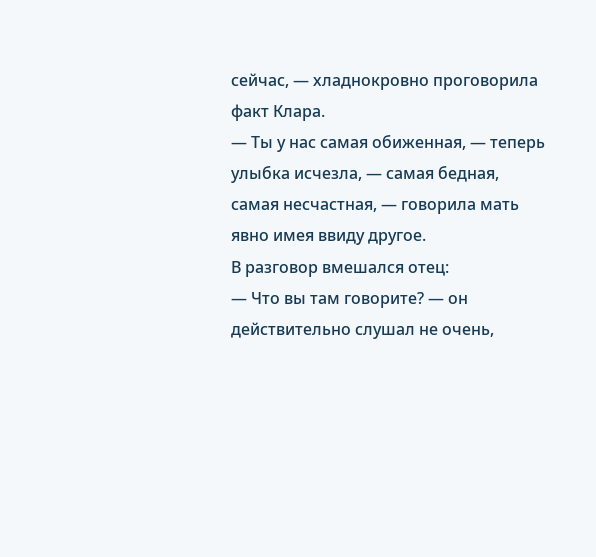сейчас, — хладнокровно проговорила факт Клара.
— Ты у нас самая обиженная, — теперь улыбка исчезла, — самая бедная, самая несчастная, — говорила мать явно имея ввиду другое.
В разговор вмешался отец:
— Что вы там говорите? — он действительно слушал не очень,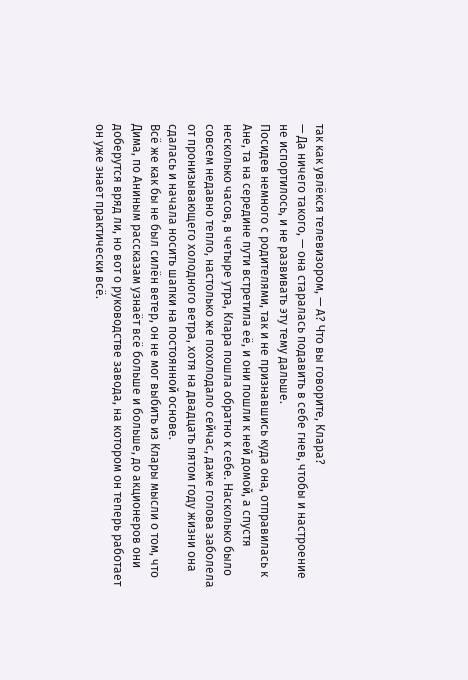так как увлёкся телевизором, — А? Что вы говорите, Клара?
— Да ничего такого, — она старалась подавить в себе гнев, чтобы и настроение не испортилось, и не развивать эту тему дальше.
Посидев немного с родителями, так и не признавшись куда она, отправилась к Ане, та на середине пути встретила её, и они пошли к ней домой, а спустя несколько часов, в четыре утра, Клара пошла обратно к себе. Насколько было совсем недавно тепло, настолько же похолодало сейчас, даже голова заболела от пронизывающего холодного ветра, хотя на двадцать пятом году жизни она сдалась и начала носить шапки на постоянной основе.
Всё же как бы не был силён ветер, он не мог выбить из Клары мысли о том, что Дима, по Аниным рассказам узнаёт всё больше и больше, до акционеров они доберутся вряд ли, но вот о руководстве завода, на котором он теперь работает он уже знает практически всё.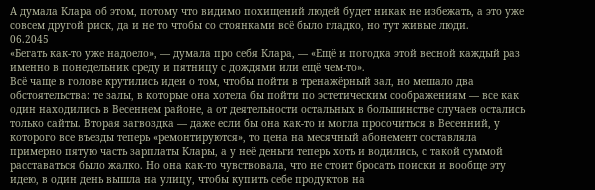А думала Клара об этом, потому что видимо похищений людей будет никак не избежать, а это уже совсем другой риск, да и не то чтобы со стоянками всё было гладко, но тут живые люди.
06.2045
«Бегать как-то уже надоело», — думала про себя Клара, — «Ещё и погодка этой весной каждый раз именно в понедельник среду и пятницу с дождями или ещё чем-то».
Всё чаще в голове крутились идеи о том, чтобы пойти в тренажёрный зал, но мешало два обстоятельства: те залы, в которые она хотела бы пойти по эстетическим соображениям — все как один находились в Весеннем районе, а от деятельности остальных в большинстве случаев остались только сайты. Вторая загвоздка — даже если бы она как-то и могла просочиться в Весенний, у которого все въезды теперь «ремонтируются», то цена на месячный абонемент составляла примерно пятую часть зарплаты Клары, а у неё деньги теперь хоть и водились, с такой суммой расставаться было жалко. Но она как-то чувствовала, что не стоит бросать поиски и вообще эту идею, в один день вышла на улицу, чтобы купить себе продуктов на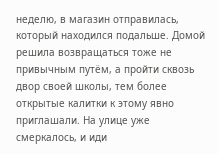неделю, в магазин отправилась, который находился подальше. Домой решила возвращаться тоже не привычным путём, а пройти сквозь двор своей школы, тем более открытые калитки к этому явно приглашали. На улице уже смеркалось, и иди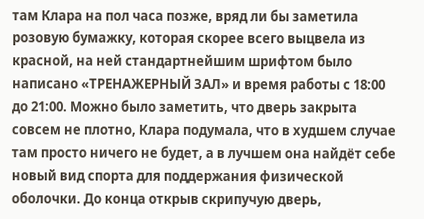там Клара на пол часа позже, вряд ли бы заметила розовую бумажку, которая скорее всего выцвела из красной, на ней стандартнейшим шрифтом было написано «ТРЕНАЖЕРНЫЙ ЗАЛ» и время работы с 18:00 до 21:00. Можно было заметить, что дверь закрыта совсем не плотно, Клара подумала, что в худшем случае там просто ничего не будет, а в лучшем она найдёт себе новый вид спорта для поддержания физической оболочки. До конца открыв скрипучую дверь,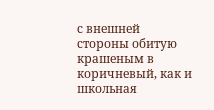с внешней стороны обитую крашеным в коричневый, как и школьная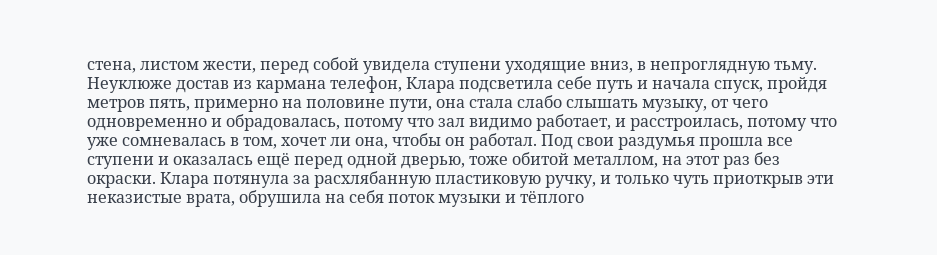стена, листом жести, перед собой увидела ступени уходящие вниз, в непроглядную тьму. Неуклюже достав из кармана телефон, Клара подсветила себе путь и начала спуск, пройдя метров пять, примерно на половине пути, она стала слабо слышать музыку, от чего одновременно и обрадовалась, потому что зал видимо работает, и расстроилась, потому что уже сомневалась в том, хочет ли она, чтобы он работал. Под свои раздумья прошла все ступени и оказалась ещё перед одной дверью, тоже обитой металлом, на этот раз без окраски. Клара потянула за расхлябанную пластиковую ручку, и только чуть приоткрыв эти неказистые врата, обрушила на себя поток музыки и тёплого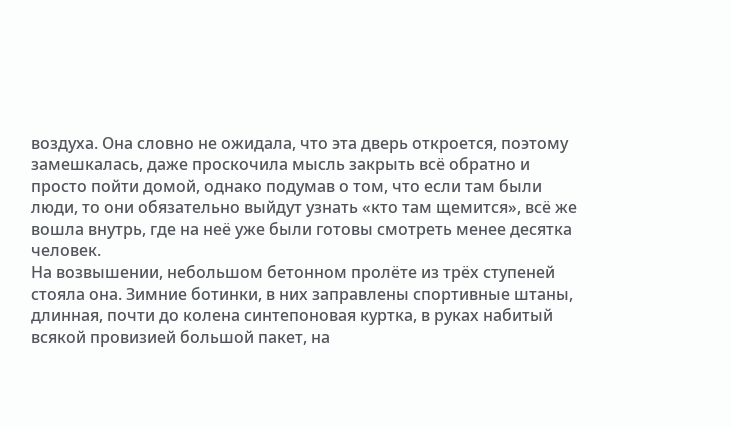воздуха. Она словно не ожидала, что эта дверь откроется, поэтому замешкалась, даже проскочила мысль закрыть всё обратно и просто пойти домой, однако подумав о том, что если там были люди, то они обязательно выйдут узнать «кто там щемится», всё же вошла внутрь, где на неё уже были готовы смотреть менее десятка человек.
На возвышении, небольшом бетонном пролёте из трёх ступеней стояла она. Зимние ботинки, в них заправлены спортивные штаны, длинная, почти до колена синтепоновая куртка, в руках набитый всякой провизией большой пакет, на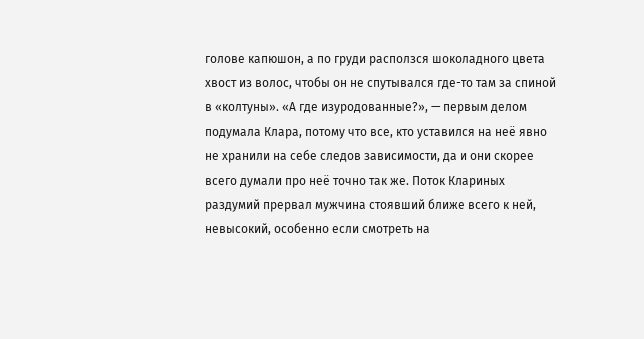голове капюшон, а по груди расползся шоколадного цвета хвост из волос, чтобы он не спутывался где-то там за спиной в «колтуны». «А где изуродованные?», — первым делом подумала Клара, потому что все, кто уставился на неё явно не хранили на себе следов зависимости, да и они скорее всего думали про неё точно так же. Поток Клариных раздумий прервал мужчина стоявший ближе всего к ней, невысокий, особенно если смотреть на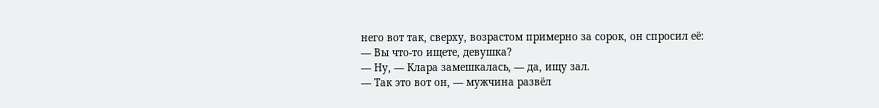него вот так, сверху, возрастом примерно за сорок, он спросил её:
— Вы что-то ищете, девушка?
— Ну, — Клара замешкалась, — да, ищу зал.
— Так это вот он, — мужчина развёл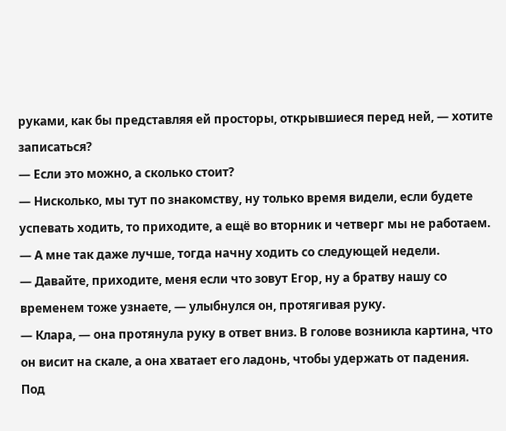руками, как бы представляя ей просторы, открывшиеся перед ней, — хотите записаться?
— Если это можно, а сколько стоит?
— Нисколько, мы тут по знакомству, ну только время видели, если будете успевать ходить, то приходите, а ещё во вторник и четверг мы не работаем.
— А мне так даже лучше, тогда начну ходить со следующей недели.
— Давайте, приходите, меня если что зовут Егор, ну а братву нашу со временем тоже узнаете, — улыбнулся он, протягивая руку.
— Клара, — она протянула руку в ответ вниз. В голове возникла картина, что он висит на скале, а она хватает его ладонь, чтобы удержать от падения.
Под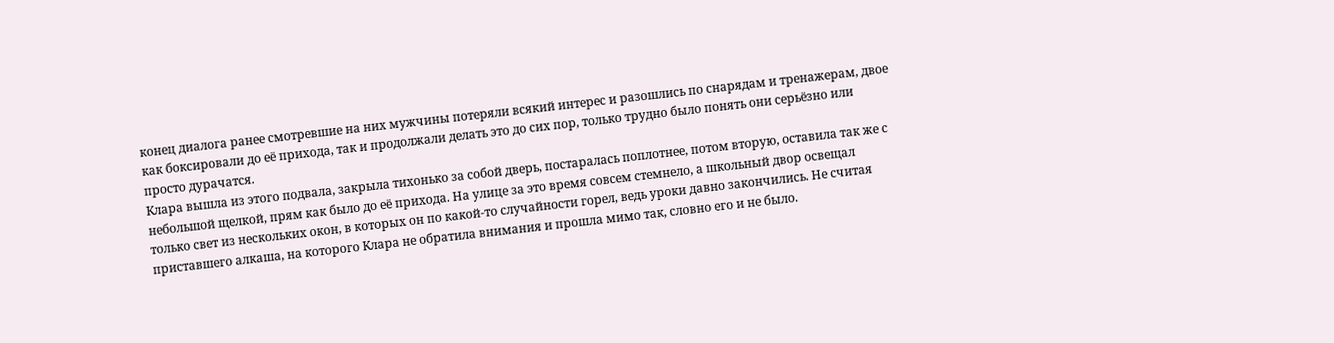конец диалога ранее смотревшие на них мужчины потеряли всякий интерес и разошлись по снарядам и тренажерам, двое как боксировали до её прихода, так и продолжали делать это до сих пор, только трудно было понять они серьёзно или просто дурачатся.
Клара вышла из этого подвала, закрыла тихонько за собой дверь, постаралась поплотнее, потом вторую, оставила так же с небольшой щелкой, прям как было до её прихода. На улице за это время совсем стемнело, а школьный двор освещал только свет из нескольких окон, в которых он по какой-то случайности горел, ведь уроки давно закончились. Не считая приставшего алкаша, на которого Клара не обратила внимания и прошла мимо так, словно его и не было.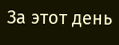За этот день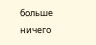больше ничего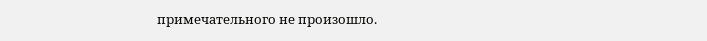примечательного не произошло.